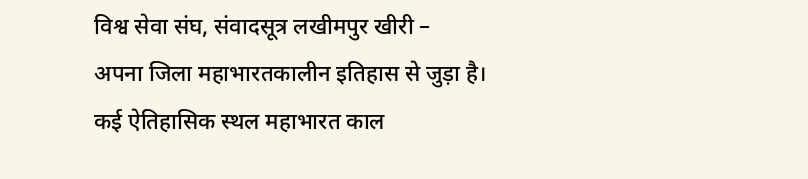विश्व सेवा संघ, संवादसूत्र लखीमपुर खीरी –
अपना जिला महाभारतकालीन इतिहास से जुड़ा है। कई ऐतिहासिक स्थल महाभारत काल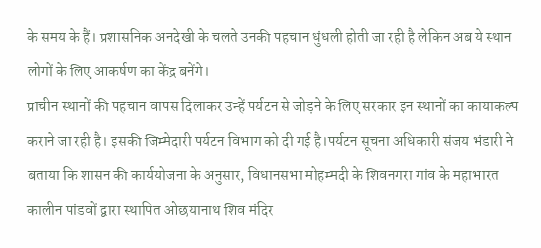के समय के हैं। प्रशासनिक अनदेखी के चलते उनकी पहचान धुंधली होती जा रही है लेकिन अब ये स्थान लोगों के लिए आकर्षण का केंद्र बनेंगे।
प्राचीन स्थानों की पहचान वापस दिलाकर उन्हें पर्यटन से जोड़ने के लिए सरकार इन स्थानों का कायाकल्प कराने जा रही है। इसकी जिम्मेदारी पर्यटन विभाग को दी गई है।पर्यटन सूचना अधिकारी संजय भंडारी ने बताया कि शासन की कार्ययोजना के अनुसार, विधानसभा मोहम्मदी के शिवनगरा गांव के महाभारत कालीन पांडवों द्वारा स्थापित ओछयानाथ शिव मंदिर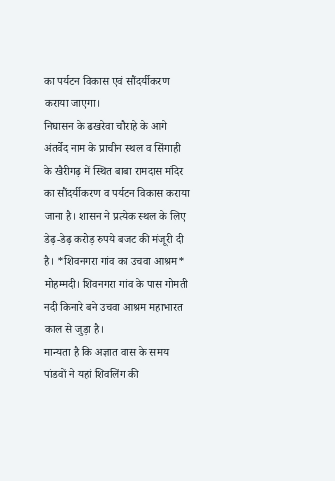का पर्यटन विकास एवं सौंदर्यीकरण कराया जाएगा।
निघासन के ढखरेवा चौराहे के आगे अंतर्वेद नाम के प्राचीन स्थल व सिंगाही के खैरीगढ़ में स्थित बाबा रामदास मंदिर का सौंदर्यीकरण व पर्यटन विकास कराया जाना है। शासन ने प्रत्येक स्थल के लिए डेढ़-डेढ़ करोड़ रुपये बजट की मंजूरी दी है। *शिवनगरा गांव का उचवा आश्रम* मोहम्मदी। शिवनगरा गांव के पास गोमती नदी किनारे बने उचवा आश्रम महाभारत काल से जुड़ा है।
मान्यता है कि अज्ञात वास के समय पांडवों ने यहां शिवलिंग की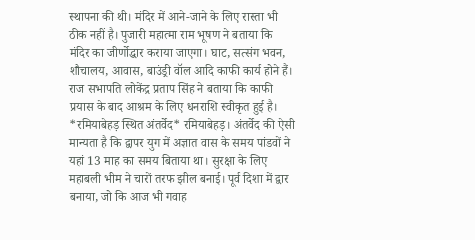स्थापना की थी। मंदिर में आने-जाने के लिए रास्ता भी ठीक नहीं है। पुजारी महात्मा राम भूषण ने बताया कि मंदिर का जीर्णोद्धार कराया जाएगा। घाट, सत्संग भवन, शौचालय, आवास, बाउंड्री वॉल आदि काफी कार्य होने हैं। राज सभापति लोकेंद्र प्रताप सिंह ने बताया कि काफी प्रयास के बाद आश्रम के लिए धनराशि स्वीकृत हुई है।
*रमियाबेहड़ स्थित अंतर्वेद* रमियाबेहड़। अंतर्वेद की ऐसी मान्यता है कि द्वापर युग में अज्ञात वास के समय पांडवों ने यहां 13 माह का समय बिताया था। सुरक्षा के लिए महाबली भीम ने चारों तरफ झील बनाई। पूर्व दिशा में द्वार बनाया, जो कि आज भी गवाह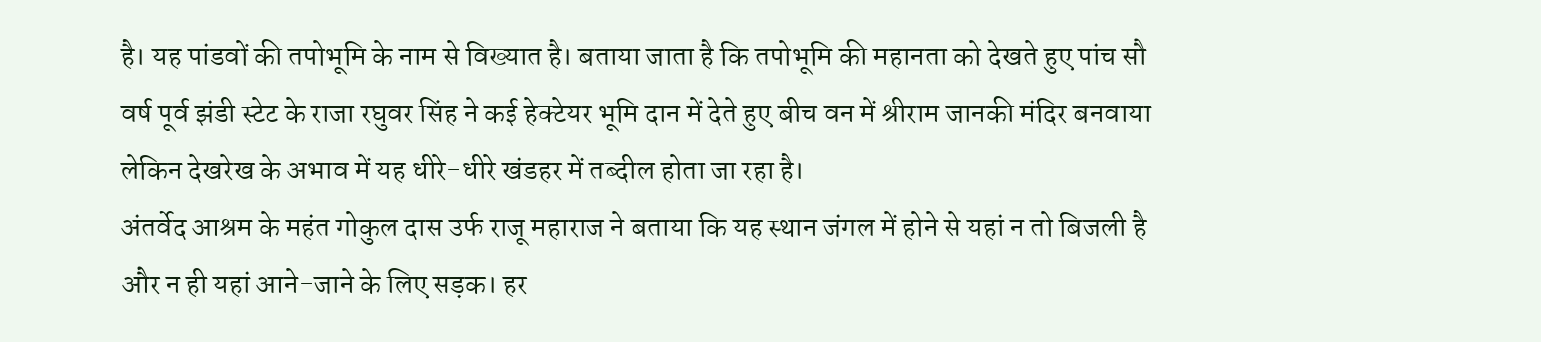है। यह पांडवों की तपोभूमि के नाम से विख्यात है। बताया जाता है कि तपोभूमि की महानता को देखते हुए पांच सौ वर्ष पूर्व झंडी स्टेट के राजा रघुवर सिंह ने कई हेक्टेयर भूमि दान में देते हुए बीच वन में श्रीराम जानकी मंदिर बनवाया लेकिन देखरेख के अभाव में यह धीरे-धीरे खंडहर में तब्दील होता जा रहा है।
अंतर्वेद आश्रम के महंत गोकुल दास उर्फ राजू महाराज ने बताया कि यह स्थान जंगल में होने से यहां न तो बिजली है और न ही यहां आने-जाने के लिए सड़क। हर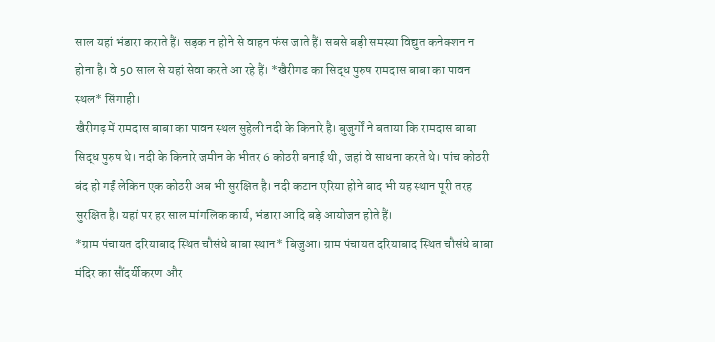साल यहां भंडारा कराते हैं। सड़क न होने से वाहन फंस जाते हैं। सबसे बड़ी समस्या विद्युत कनेक्शन न होना है। वे 50 साल से यहां सेवा करते आ रहे हैं। *खैरीगढ का सिद्ध पुरुष रामदास बाबा का पावन स्थल* सिंगाही।
खैरीगढ़ में रामदास बाबा का पावन स्थल सुहेली नदी के किनारे है। बुजुर्गों ने बताया कि रामदास बाबा सिद्ध पुरुष थे। नदी के किनारे जमीन के भीतर 6 कोठरी बनाई थी, जहां वे साधना करते थे। पांच कोठरी बंद हो गईं लेकिन एक कोठरी अब भी सुरक्षित है। नदी कटान एरिया होने बाद भी यह स्थान पूरी तरह सुरक्षित है। यहां पर हर साल मांगलिक कार्य, भंडारा आदि बड़े आयोजन होते हैं।
*ग्राम पंचायत दरियाबाद स्थित चौसंधे बाबा स्थान* बिजुआ। ग्राम पंचायत दरियाबाद स्थित चौसंधे बाबा मंदिर का सौंदर्यीकरण और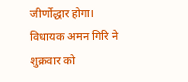जीर्णोद्धार होगा। विधायक अमन गिरि ने शुक्रवार को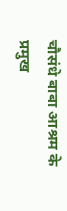चौसंधे बाबा आश्रम के प्रमुख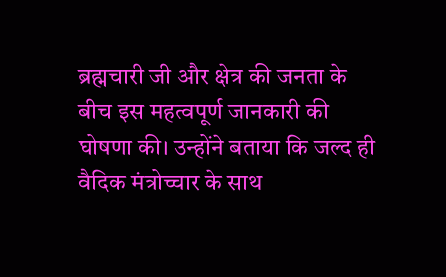ब्रह्मचारी जी और क्षेत्र की जनता के बीच इस महत्वपूर्ण जानकारी की घोषणा की। उन्होंने बताया कि जल्द ही वैदिक मंत्रोच्चार के साथ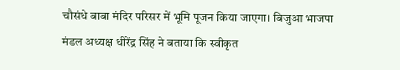चौसंधे बाबा मंदिर परिसर में भूमि पूजन किया जाएगा। बिजुआ भाजपा मंडल अध्यक्ष धीरेंद्र सिंह ने बताया कि स्वीकृत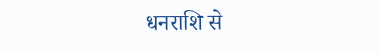धनराशि से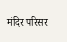मंदिर परिसर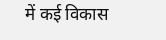में कई विकास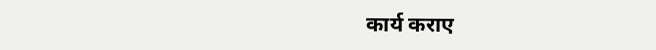कार्य कराए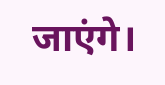जाएंगे।